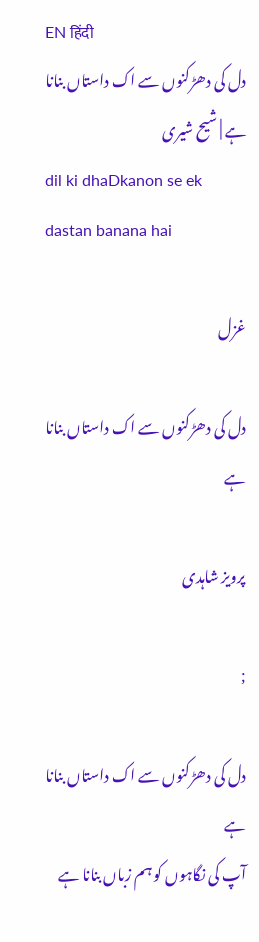EN हिंदी
دل کی دھڑکنوں سے اک داستاں بنانا ہے | شیح شیری
dil ki dhaDkanon se ek dastan banana hai

غزل

دل کی دھڑکنوں سے اک داستاں بنانا ہے

پرویز شاہدی

;

دل کی دھڑکنوں سے اک داستاں بنانا ہے
آپ کی نگاہوں کو ہم زباں بنانا ہے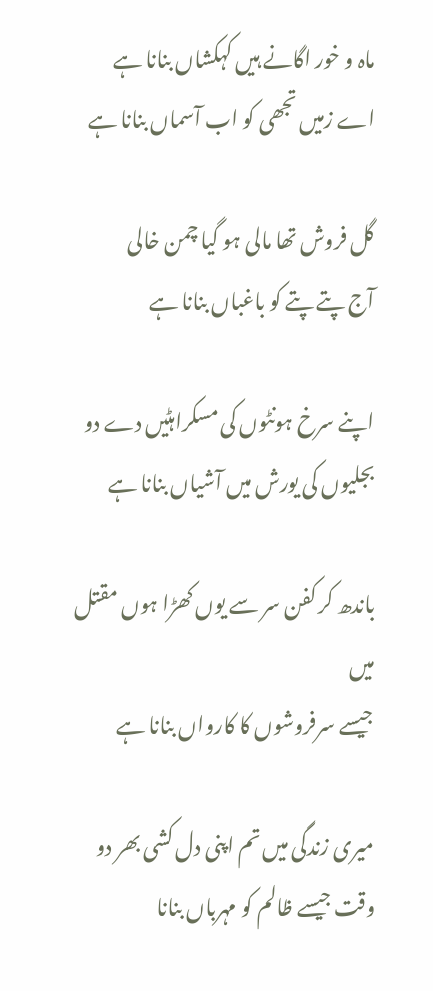ماہ و خور اگانے ہیں کہکشاں بنانا ہے
اے زمیں تجھی کو اب آسماں بنانا ہے

گل فروش تھا مالی ہو گیا چمن خالی
آج پتے پتے کو باغباں بنانا ہے

اپنے سرخ ہونٹوں کی مسکراہٹیں دے دو
بجلیوں کی یورش میں آشیاں بنانا ہے

باندھ کر کفن سر سے یوں کھڑا ہوں مقتل میں
جیسے سرفروشوں کا کارواں بنانا ہے

میری زندگی میں تم اپنی دل کشی بھر دو
وقت جیسے ظالم کو مہرباں بنانا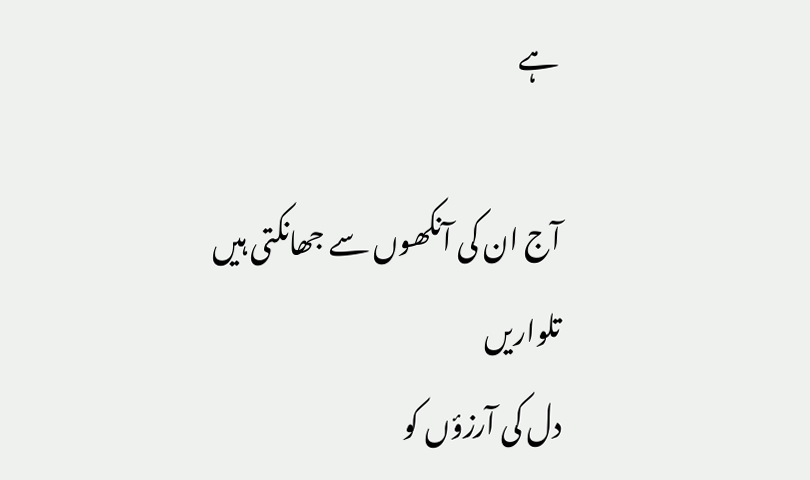ہے

آج ان کی آنکھوں سے جھانکتی ہیں تلواریں
دل کی آرزؤں کو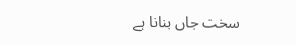سخت جاں بنانا ہے